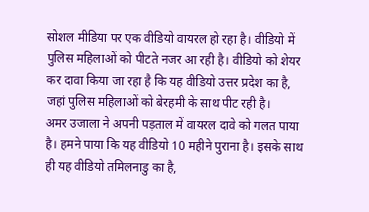सोशल मीडिया पर एक वीडियो वायरल हो रहा है। वीडियो में पुलिस महिलाओं को पीटते नजर आ रही है। वीडियो को शेयर कर दावा किया जा रहा है कि यह वीडियो उत्तर प्रदेश का है, जहां पुलिस महिलाओं को बेरहमी के साथ पीट रही है।
अमर उजाला ने अपनी पड़ताल में वायरल दावे को गलत पाया है। हमने पाया कि यह वीडियो 10 महीने पुराना है। इसके साथ ही यह वीडियो तमिलनाडु का है,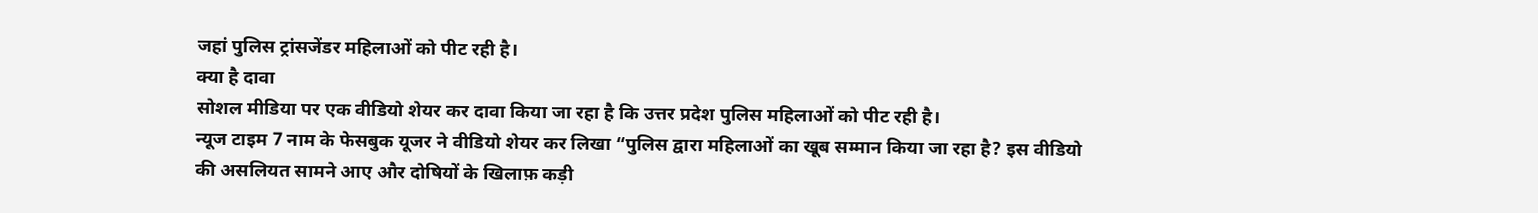जहां पुलिस ट्रांसजेंडर महिलाओं को पीट रही है।
क्या है दावा
सोशल मीडिया पर एक वीडियो शेयर कर दावा किया जा रहा है कि उत्तर प्रदेश पुलिस महिलाओं को पीट रही है।
न्यूज टाइम 7 नाम के फेसबुक यूजर ने वीडियो शेयर कर लिखा “पुलिस द्वारा महिलाओं का खूब सम्मान किया जा रहा है? इस वीडियो की असलियत सामने आए और दोषियों के खिलाफ़ कड़ी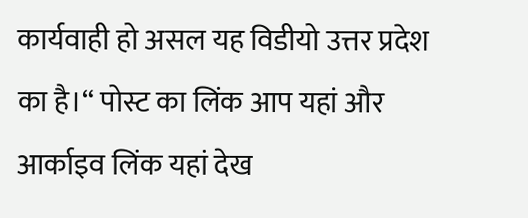कार्यवाही हो असल यह विडीयो उत्तर प्रदेश का है।“ पोस्ट का लिंक आप यहां और आर्काइव लिंक यहां देख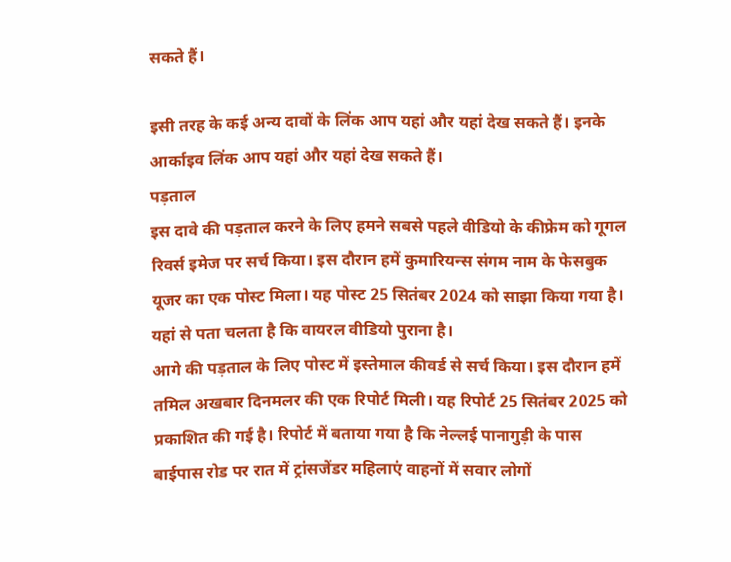सकते हैं।

इसी तरह के कई अन्य दावों के लिंक आप यहां और यहां देख सकते हैं। इनके आर्काइव लिंक आप यहां और यहां देख सकते हैं।
पड़ताल
इस दावे की पड़ताल करने के लिए हमने सबसे पहले वीडियो के कीफ्रेम को गूगल रिवर्स इमेज पर सर्च किया। इस दौरान हमें कुमारियन्स संगम नाम के फेसबुक यूजर का एक पोस्ट मिला। यह पोस्ट 25 सितंबर 2024 को साझा किया गया है। यहां से पता चलता है कि वायरल वीडियो पुराना है।
आगे की पड़ताल के लिए पोस्ट में इस्तेमाल कीवर्ड से सर्च किया। इस दौरान हमें तमिल अखबार दिनमलर की एक रिपोर्ट मिली। यह रिपोर्ट 25 सितंबर 2025 को प्रकाशित की गई है। रिपोर्ट में बताया गया है कि नेल्लई पानागुड़ी के पास बाईपास रोड पर रात में ट्रांसजेंडर महिलाएं वाहनों में सवार लोगों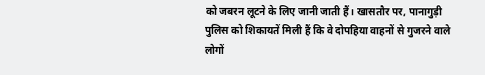को जबरन लूटने के लिए जानी जाती हैं। खासतौर पर, पानागुड़ी पुलिस को शिकायतें मिली हैं कि वे दोपहिया वाहनों से गुजरने वाले लोगों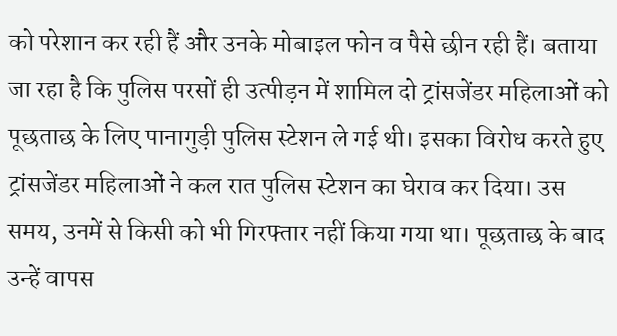को परेशान कर रही हैं और उनके मोबाइल फोन व पैसे छीन रही हैं। बताया जा रहा है कि पुलिस परसों ही उत्पीड़न में शामिल दो ट्रांसजेंडर महिलाओं को पूछताछ के लिए पानागुड़ी पुलिस स्टेशन ले गई थी। इसका विरोध करते हुए ट्रांसजेंडर महिलाओं ने कल रात पुलिस स्टेशन का घेराव कर दिया। उस समय, उनमें से किसी को भी गिरफ्तार नहीं किया गया था। पूछताछ के बाद उन्हें वापस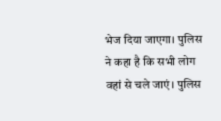भेज दिया जाएगा। पुलिस ने कहा है कि सभी लोग वहां से चले जाएं। पुलिस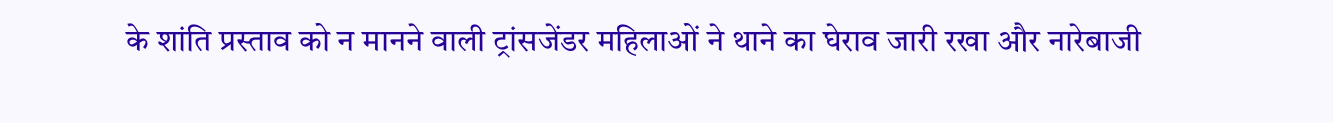के शांति प्रस्ताव को न मानने वाली ट्रांसजेंडर महिलाओं ने थाने का घेराव जारी रखा और नारेबाजी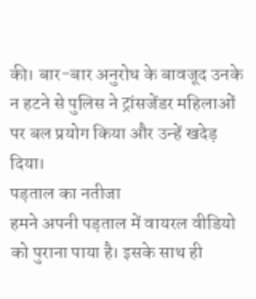की। बार-बार अनुरोध के बावजूद उनके न हटने से पुलिस ने ट्रांसजेंडर महिलाओं पर बल प्रयोग किया और उन्हें खदेड़ दिया।
पड़ताल का नतीजा
हमने अपनी पड़ताल में वायरल वीडियो को पुराना पाया है। इसके साथ ही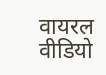वायरल वीडियो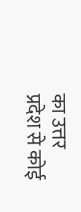का उत्तर प्रदेश से कोई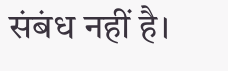संबंध नहीं है।